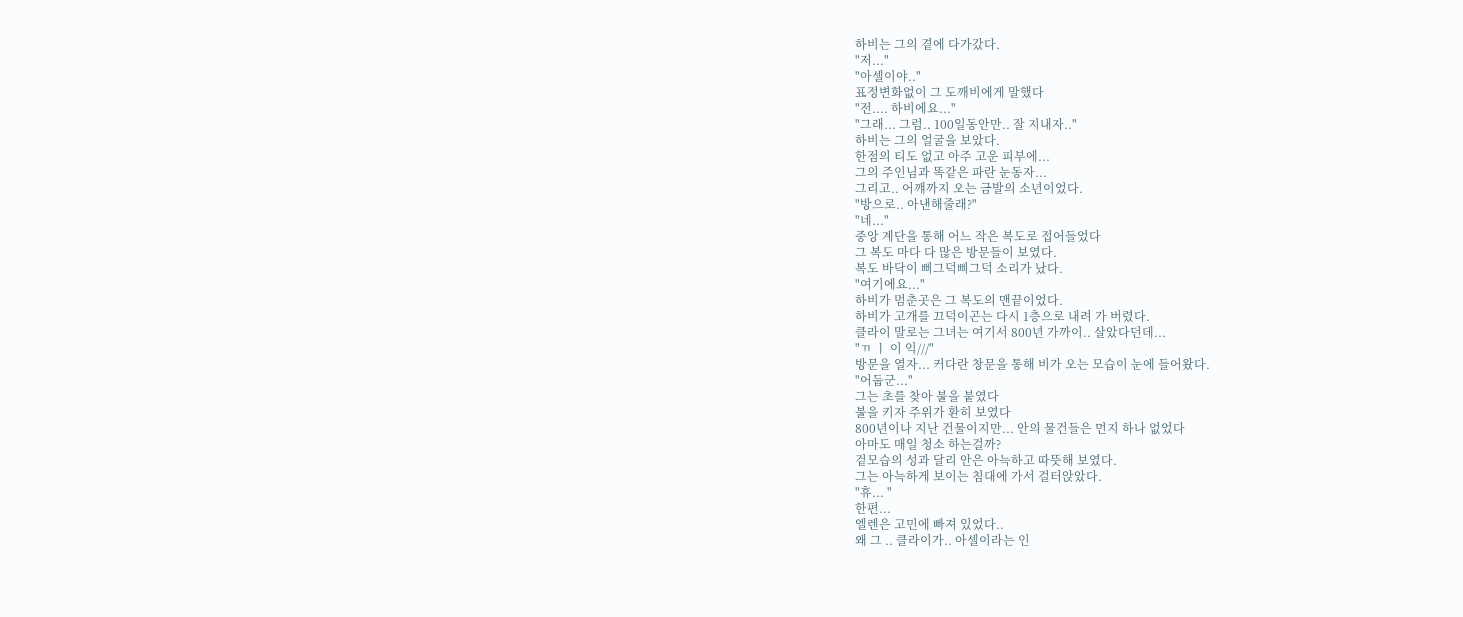하비는 그의 곁에 다가갔다.
"저..."
"아셀이야.."
표정변화없이 그 도깨비에게 말했다
"전.... 하비에요..."
"그래... 그럼.. 100일동안만.. 잘 지내자.."
하비는 그의 얼굴을 보았다.
한점의 티도 없고 아주 고운 피부에...
그의 주인님과 똑같은 파란 눈동자...
그리고.. 어꺠까지 오는 금발의 소년이었다.
"방으로.. 아낸해줄래?"
"네..."
중앙 계단을 통해 어느 작은 복도로 접어들었다
그 복도 마다 다 많은 방문들이 보였다.
복도 바닥이 삐그덕삐그덕 소리가 났다.
"여기에요..."
하비가 멈춘곳은 그 복도의 맨끝이었다.
하비가 고개를 끄덕이곤는 다시 1층으로 내려 가 버렸다.
클라이 말로는 그녀는 여기서 800년 가까이.. 살았다던데...
"ㄲ ㅣ 이 익///"
방문을 열자... 커다란 창문을 통해 비가 오는 모습이 눈에 들어왔다.
"어둡군..."
그는 초를 찾아 불을 붙였다
불을 키자 주위가 환히 보였다
800년이나 지난 건물이지만... 안의 물건들은 먼지 하나 없었다
아마도 매일 청소 하는걸까?
겉모습의 성과 달리 안은 아늑하고 따뜻해 보였다.
그는 아늑하게 보이는 침대에 가서 걸터앉았다.
"휴... "
한편...
엘렌은 고민에 빠져 있었다..
왜 그 .. 클라이가.. 아셀이라는 인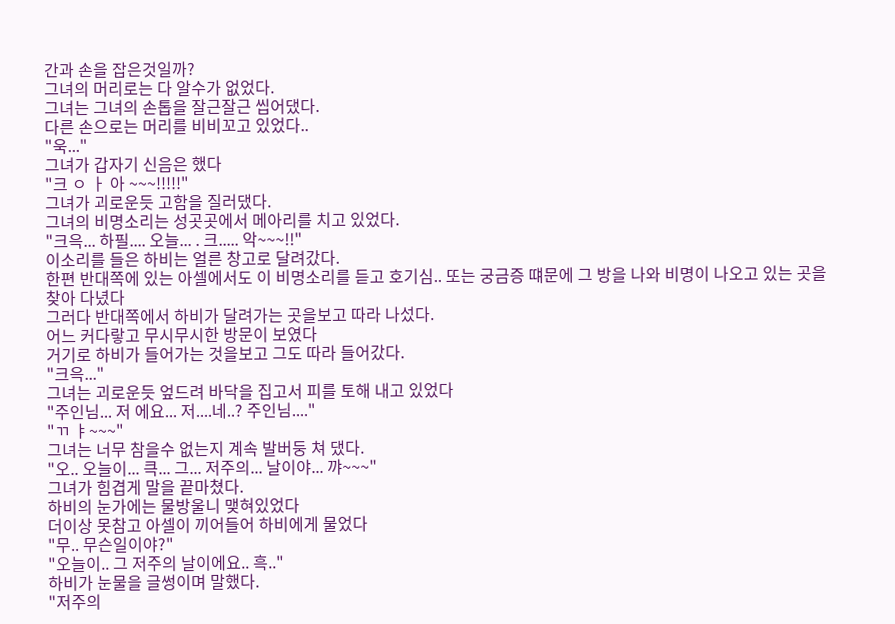간과 손을 잡은것일까?
그녀의 머리로는 다 알수가 없었다.
그녀는 그녀의 손톱을 잘근잘근 씹어댔다.
다른 손으로는 머리를 비비꼬고 있었다..
"욱..."
그녀가 갑자기 신음은 했다
"크 ㅇ ㅏ 아 ~~~!!!!!"
그녀가 괴로운듯 고함을 질러댔다.
그녀의 비명소리는 성곳곳에서 메아리를 치고 있었다.
"크윽... 하필.... 오늘... . 크..... 악~~~!!"
이소리를 들은 하비는 얼른 창고로 달려갔다.
한편 반대쪽에 있는 아셀에서도 이 비명소리를 듣고 호기심.. 또는 궁금증 떄문에 그 방을 나와 비명이 나오고 있는 곳을 찾아 다녔다
그러다 반대쪽에서 하비가 달려가는 곳을보고 따라 나섰다.
어느 커다랗고 무시무시한 방문이 보였다
거기로 하비가 들어가는 것을보고 그도 따라 들어갔다.
"크윽..."
그녀는 괴로운듯 엎드려 바닥을 집고서 피를 토해 내고 있었다
"주인님... 저 에요... 저....네..? 주인님...."
"ㄲ ㅑ~~~"
그녀는 너무 참을수 없는지 계속 발버둥 쳐 댔다.
"오.. 오늘이... 큭... 그... 저주의... 날이야... 꺄~~~"
그녀가 힘겹게 말을 끝마쳤다.
하비의 눈가에는 물방울니 맺혀있었다
더이상 못참고 아셀이 끼어들어 하비에게 물었다
"무.. 무슨일이야?"
"오늘이.. 그 저주의 날이에요.. 흑.."
하비가 눈물을 글썽이며 말했다.
"저주의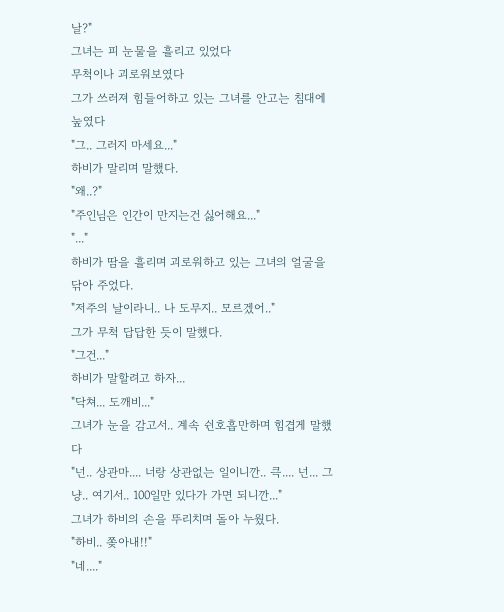날?"
그녀는 피 눈물을 흘리고 있었다
무척이나 괴로워보였다
그가 쓰러져 힘들어하고 있는 그녀를 안고는 침대에 눞였다
"그.. 그러지 마세요..."
하비가 말리며 말했다.
"왜..?"
"주인님은 인간이 만지는건 싫어해요..."
"..."
하비가 땀을 흘리며 괴로워하고 있는 그녀의 얼굴을 닦아 주었다.
"저주의 날이라니.. 나 도무지.. 모르겠어.."
그가 무척 답답한 듯이 말했다.
"그건..."
하비가 말할려고 하자...
"닥쳐... 도깨비..."
그녀가 눈을 감고서.. 계속 쉰호흡만하며 힘겹게 말했다
"넌.. 상관마.... 너랑 상관없는 일이니깐.. 큭.... 넌... 그냥.. 여기서.. 100일만 있다가 가면 되니깐..."
그녀가 하비의 손을 뚜리치며 돌아 누웠다.
"하비.. 쫒아내!!"
"네...."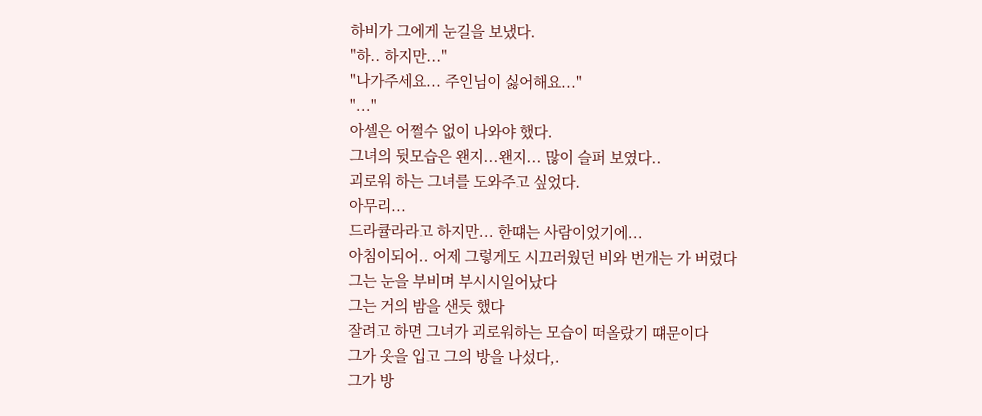하비가 그에게 눈길을 보냈다.
"하.. 하지만..."
"나가주세요... 주인님이 싫어해요..."
"..."
아셀은 어쩔수 없이 나와야 했다.
그녀의 뒷모습은 왠지...왠지... 많이 슬퍼 보였다..
괴로워 하는 그녀를 도와주고 싶었다.
아무리...
드라큘라라고 하지만... 한떄는 사람이었기에...
아침이되어.. 어제 그렇게도 시끄러웠던 비와 번개는 가 버렸다
그는 눈을 부비며 부시시일어났다
그는 거의 밤을 샌듯 했다
잘려고 하면 그녀가 괴로워하는 모습이 떠올랐기 떄문이다
그가 옷을 입고 그의 방을 나섰다,.
그가 방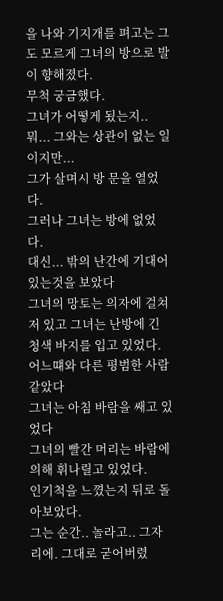을 나와 기지개를 펴고는 그도 모르게 그녀의 방으로 발이 향해졌다.
무척 궁금했다.
그녀가 어떻게 됬는지..
뭐... 그와는 상관이 없는 일이지만...
그가 살며시 방 문을 열었다.
그러나 그녀는 방에 없었다.
대신... 밖의 난간에 기대어 있는것을 보았다
그녀의 망토는 의자에 걸쳐저 있고 그녀는 난방에 긴 청색 바지를 입고 있었다.
어느떄와 다른 평범한 사람 같았다
그녀는 아침 바람을 쌔고 있었다
그녀의 빨간 머리는 바람에 의해 휘나릴고 있었다.
인기척을 느꼈는지 뒤로 돌아보았다.
그는 순간.. 놀라고.. 그자리에. 그대로 굳어버렸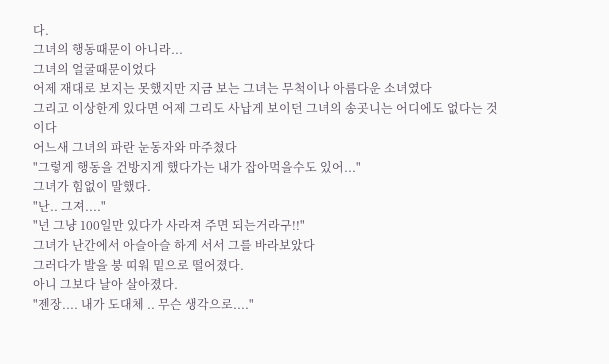다.
그녀의 행동때문이 아니라...
그녀의 얼굴때문이었다
어제 재대로 보지는 못했지만 지금 보는 그녀는 무척이나 아름다운 소녀였다
그리고 이상한게 있다면 어제 그리도 사납게 보이던 그녀의 송곳니는 어디에도 없다는 것이다
어느새 그녀의 파란 눈동자와 마주쳤다
"그렇게 행동을 건방지게 했다가는 내가 잡아먹을수도 있어..."
그녀가 힘없이 말했다.
"난.. 그져...."
"넌 그냥 100일만 있다가 사라져 주면 되는거라구!!"
그녀가 난간에서 아슬아슬 하게 서서 그를 바라보았다
그러다가 발을 붕 띠워 밑으로 떨어졌다.
아니 그보다 날아 살아졌다.
"젠장.... 내가 도대체 .. 무슨 생각으로...."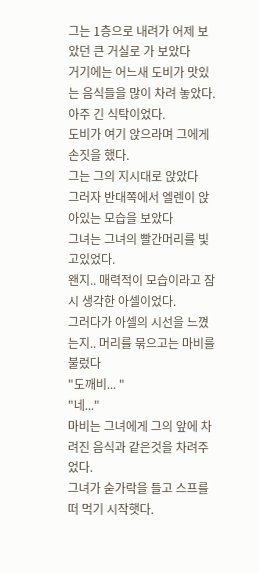그는 1층으로 내려가 어제 보았던 큰 거실로 가 보았다
거기에는 어느새 도비가 맛있는 음식들을 많이 차려 놓았다.
아주 긴 식탁이었다.
도비가 여기 앉으라며 그에게 손짓을 했다.
그는 그의 지시대로 앉았다
그러자 반대쪽에서 엘렌이 앉아있는 모습을 보았다
그녀는 그녀의 빨간머리를 빛고있었다.
왠지.. 매력적이 모습이라고 잠시 생각한 아셀이었다.
그러다가 아셀의 시선을 느꼈는지.. 머리를 묶으고는 마비를 불렀다
"도깨비... "
"네..."
마비는 그녀에게 그의 앞에 차려진 음식과 같은것을 차려주었다.
그녀가 숟가락을 들고 스프를 떠 먹기 시작햇다.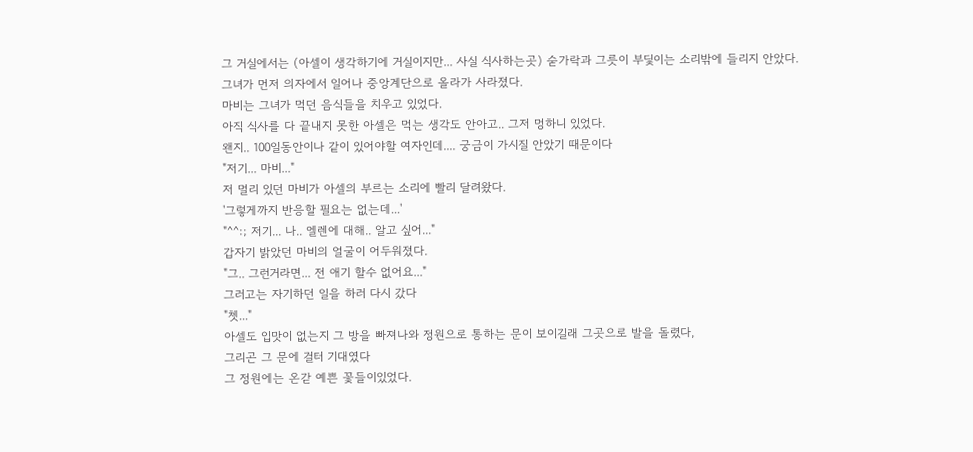그 거실에서는 (아셀이 생각하기에 거실이지만... 사실 식사하는곳) 숟가락과 그릇이 부딫이는 소리밖에 들리지 안았다.
그녀가 먼저 의자에서 일어나 중앙계단으로 올라가 사라졌다.
마비는 그녀가 먹던 음식들을 치우고 있었다.
아직 식사를 다 끝내지 못한 아셀은 먹는 생각도 안아고.. 그저 멍하니 있었다.
왠지.. 100일동안이나 같이 있어야할 여자인데.... 궁금이 가시질 안았기 때문이다
"저기... 마비..."
저 멀리 있던 마비가 아셀의 부르는 소리에 빨리 달려왔다.
'그렇게까지 반응할 필요는 없는데...'
"^^:; 저기... 나.. 엘렌에 대해.. 알고 싶어..."
갑자기 밝았던 마비의 얼굴이 어두워졌다.
"그.. 그런거라면... 전 애기 할수 없어요..."
그러고는 자기하던 일을 하러 다시 갔다
"쳇..."
아셀도 입맛이 없는지 그 방을 빠져나와 정원으로 통하는 문이 보이길래 그곳으로 발을 돌렸다,
그리곤 그 문에 걸터 기대였다
그 정원에는 온갇 예쁜 꽃들이있었다.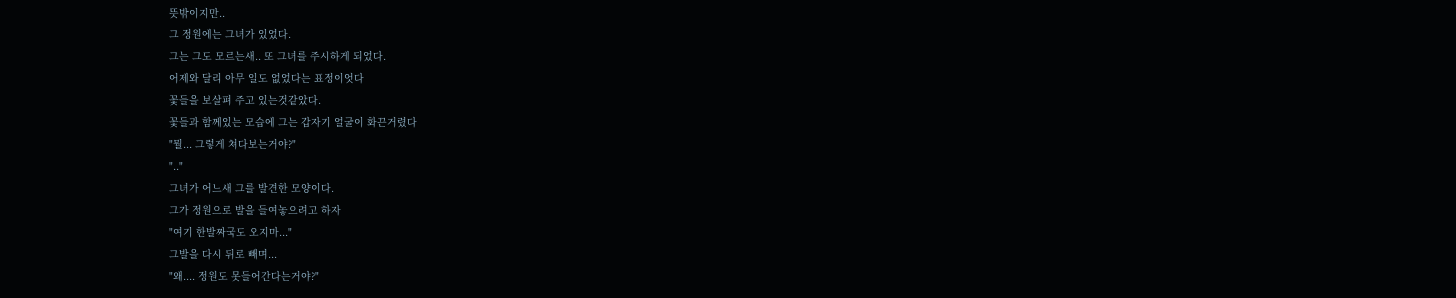뜻밖이지만..
그 정원에는 그녀가 있었다.
그는 그도 모르는새.. 또 그녀를 주시하게 되었다.
어제와 달리 아무 일도 없었다는 표정이엇다
꽃들을 보살펴 주고 있는것같았다.
꽃들과 함께있는 모습에 그는 갑자기 얼굴이 화끈거렸다
"뭘... 그렇게 쳐다보는거야?"
".."
그녀가 어느새 그를 발견한 모양이다.
그가 정원으로 발을 들여놓으려고 하자
"여기 한발짜국도 오지마..."
그발을 다시 뒤로 빼며...
"왜.... 정원도 못들어간다는거야?"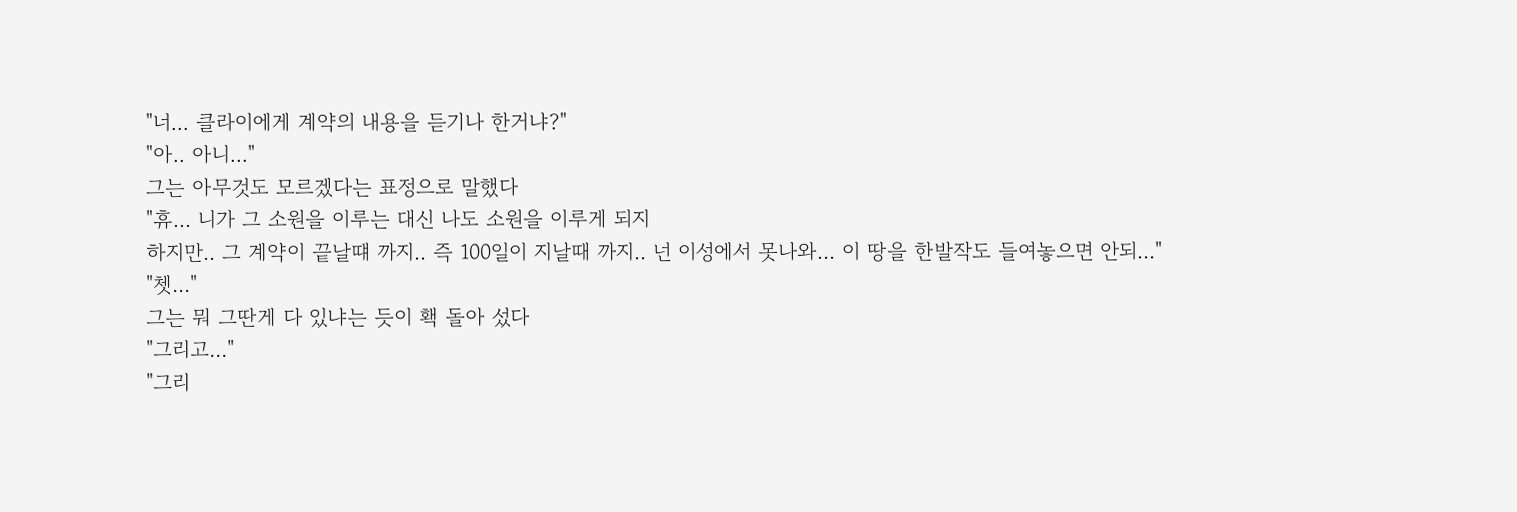"너... 클라이에게 계약의 내용을 듣기나 한거냐?"
"아.. 아니..."
그는 아무것도 모르겠다는 표정으로 말했다
"휴... 니가 그 소원을 이루는 대신 나도 소원을 이루게 되지
하지만.. 그 계약이 끝날떄 까지.. 즉 100일이 지날때 까지.. 넌 이성에서 못나와... 이 땅을 한발작도 들여놓으면 안되..."
"쳇..."
그는 뭐 그딴게 다 있냐는 듯이 홱 돌아 섰다
"그리고..."
"그리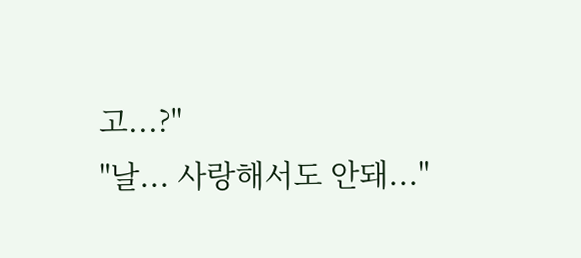고...?"
"날... 사랑해서도 안돼..."